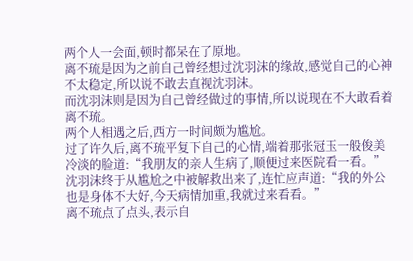两个人一会面,顿时都呆在了原地。
离不琉是因为之前自己曾经想过沈羽沫的缘故,感觉自己的心神不太稳定,所以说不敢去直视沈羽沫。
而沈羽沫则是因为自己曾经做过的事情,所以说现在不大敢看着离不琉。
两个人相遇之后,西方一时间颇为尴尬。
过了许久后,离不琉平复下自己的心情,端着那张冠玉一般俊美冷淡的脸道:“我朋友的亲人生病了,顺便过来医院看一看。”
沈羽沫终于从尴尬之中被解救出来了,连忙应声道:“我的外公也是身体不大好,今天病情加重,我就过来看看。”
离不琉点了点头,表示自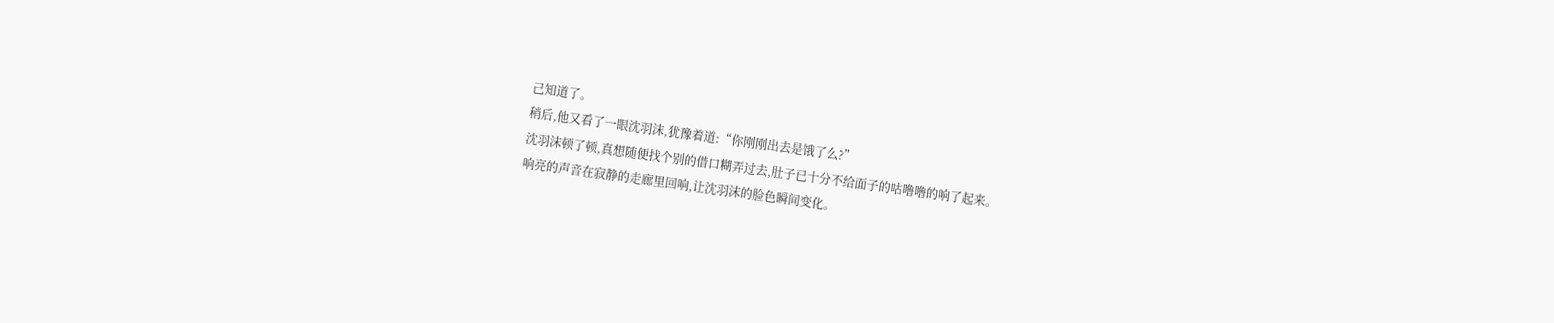己知道了。
稍后,他又看了一眼沈羽沫,犹豫着道:“你刚刚出去是饿了么?”
沈羽沫顿了顿,真想随便找个别的借口糊弄过去,肚子已十分不给面子的咕噜噜的响了起来。
响亮的声音在寂静的走廊里回响,让沈羽沫的脸色瞬间变化。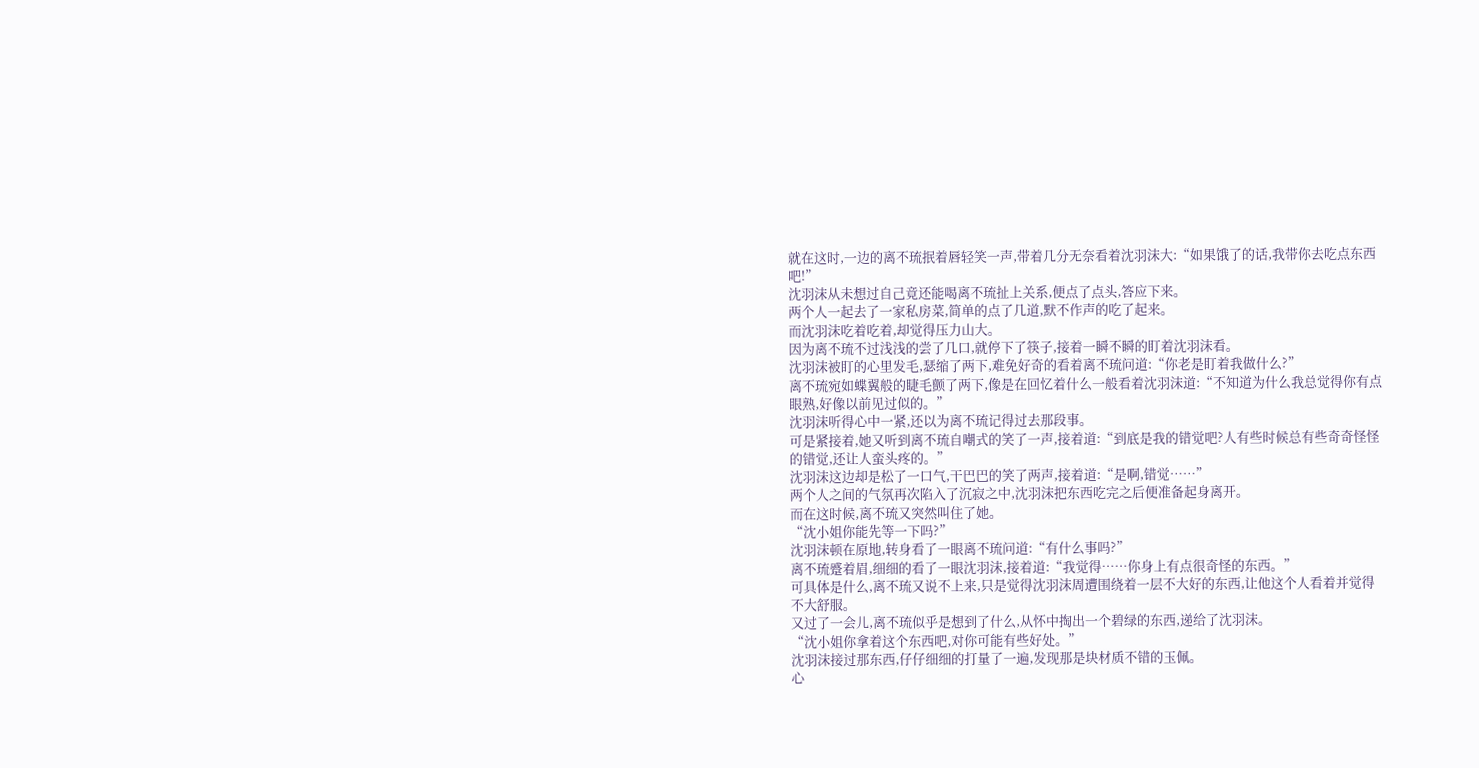就在这时,一边的离不琉抿着唇轻笑一声,带着几分无奈看着沈羽沫大:“如果饿了的话,我带你去吃点东西吧!”
沈羽沫从未想过自己竟还能喝离不琉扯上关系,便点了点头,答应下来。
两个人一起去了一家私房菜,简单的点了几道,默不作声的吃了起来。
而沈羽沫吃着吃着,却觉得压力山大。
因为离不琉不过浅浅的尝了几口,就停下了筷子,接着一瞬不瞬的盯着沈羽沫看。
沈羽沫被盯的心里发毛,瑟缩了两下,难免好奇的看着离不琉问道:“你老是盯着我做什么?”
离不琉宛如蝶翼般的睫毛颤了两下,像是在回忆着什么一般看着沈羽沫道:“不知道为什么我总觉得你有点眼熟,好像以前见过似的。”
沈羽沫听得心中一紧,还以为离不琉记得过去那段事。
可是紧接着,她又听到离不琉自嘲式的笑了一声,接着道:“到底是我的错觉吧?人有些时候总有些奇奇怪怪的错觉,还让人蛮头疼的。”
沈羽沫这边却是松了一口气,干巴巴的笑了两声,接着道:“是啊,错觉……”
两个人之间的气氛再次陷入了沉寂之中,沈羽沫把东西吃完之后便准备起身离开。
而在这时候,离不琉又突然叫住了她。
“沈小姐你能先等一下吗?”
沈羽沫顿在原地,转身看了一眼离不琉问道:“有什么事吗?”
离不琉蹙着眉,细细的看了一眼沈羽沫,接着道:“我觉得……你身上有点很奇怪的东西。”
可具体是什么,离不琉又说不上来,只是觉得沈羽沫周遭围绕着一层不大好的东西,让他这个人看着并觉得不大舒服。
又过了一会儿,离不琉似乎是想到了什么,从怀中掏出一个碧绿的东西,递给了沈羽沫。
“沈小姐你拿着这个东西吧,对你可能有些好处。”
沈羽沫接过那东西,仔仔细细的打量了一遍,发现那是块材质不错的玉佩。
心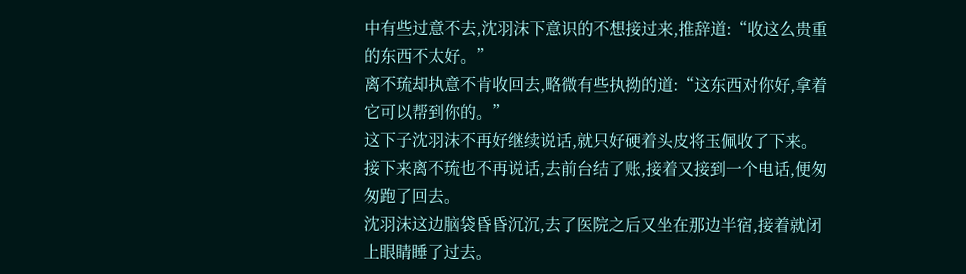中有些过意不去,沈羽沫下意识的不想接过来,推辞道:“收这么贵重的东西不太好。”
离不琉却执意不肯收回去,略微有些执拗的道:“这东西对你好,拿着它可以帮到你的。”
这下子沈羽沫不再好继续说话,就只好硬着头皮将玉佩收了下来。
接下来离不琉也不再说话,去前台结了账,接着又接到一个电话,便匆匆跑了回去。
沈羽沫这边脑袋昏昏沉沉,去了医院之后又坐在那边半宿,接着就闭上眼睛睡了过去。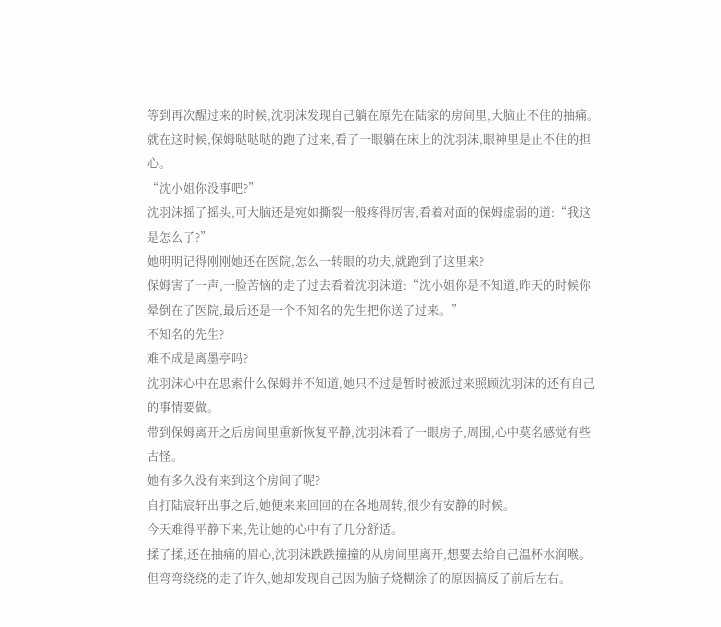等到再次醒过来的时候,沈羽沫发现自己躺在原先在陆家的房间里,大脑止不住的抽痛。
就在这时候,保姆哒哒哒的跑了过来,看了一眼躺在床上的沈羽沫,眼神里是止不住的担心。
“沈小姐你没事吧?”
沈羽沫摇了摇头,可大脑还是宛如撕裂一般疼得厉害,看着对面的保姆虚弱的道:“我这是怎么了?”
她明明记得刚刚她还在医院,怎么一转眼的功夫,就跑到了这里来?
保姆害了一声,一脸苦恼的走了过去看着沈羽沫道:“沈小姐你是不知道,昨天的时候你晕倒在了医院,最后还是一个不知名的先生把你送了过来。”
不知名的先生?
难不成是离墨亭吗?
沈羽沫心中在思索什么保姆并不知道,她只不过是暂时被派过来照顾沈羽沫的还有自己的事情要做。
带到保姆离开之后房间里重新恢复平静,沈羽沫看了一眼房子,周围,心中莫名感觉有些古怪。
她有多久没有来到这个房间了呢?
自打陆宸轩出事之后,她便来来回回的在各地周转,很少有安静的时候。
今天难得平静下来,先让她的心中有了几分舒适。
揉了揉,还在抽痛的眉心,沈羽沫跌跌撞撞的从房间里离开,想要去给自己温杯水润喉。
但弯弯绕绕的走了许久,她却发现自己因为脑子烧糊涂了的原因搞反了前后左右。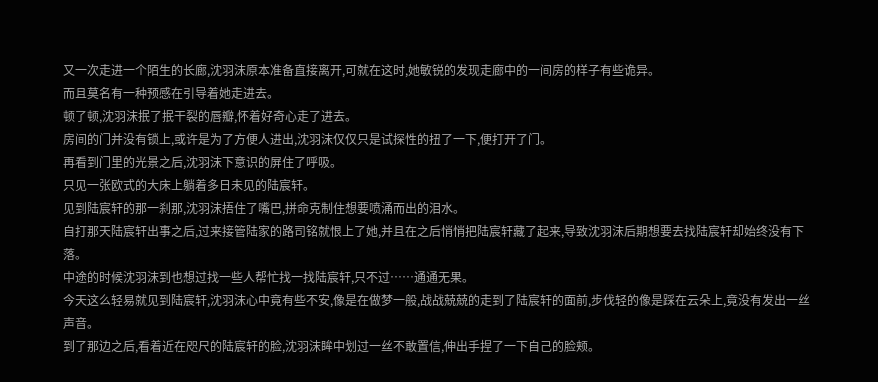又一次走进一个陌生的长廊,沈羽沫原本准备直接离开,可就在这时,她敏锐的发现走廊中的一间房的样子有些诡异。
而且莫名有一种预感在引导着她走进去。
顿了顿,沈羽沫抿了抿干裂的唇瓣,怀着好奇心走了进去。
房间的门并没有锁上,或许是为了方便人进出,沈羽沫仅仅只是试探性的扭了一下,便打开了门。
再看到门里的光景之后,沈羽沫下意识的屏住了呼吸。
只见一张欧式的大床上躺着多日未见的陆宸轩。
见到陆宸轩的那一刹那,沈羽沫捂住了嘴巴,拼命克制住想要喷涌而出的泪水。
自打那天陆宸轩出事之后,过来接管陆家的路司铭就恨上了她,并且在之后悄悄把陆宸轩藏了起来,导致沈羽沫后期想要去找陆宸轩却始终没有下落。
中途的时候沈羽沫到也想过找一些人帮忙找一找陆宸轩,只不过……通通无果。
今天这么轻易就见到陆宸轩,沈羽沫心中竟有些不安,像是在做梦一般,战战兢兢的走到了陆宸轩的面前,步伐轻的像是踩在云朵上,竟没有发出一丝声音。
到了那边之后,看着近在咫尺的陆宸轩的脸,沈羽沫眸中划过一丝不敢置信,伸出手捏了一下自己的脸颊。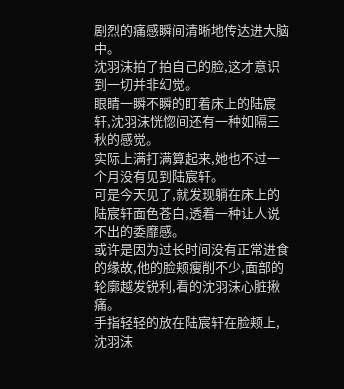剧烈的痛感瞬间清晰地传达进大脑中。
沈羽沫拍了拍自己的脸,这才意识到一切并非幻觉。
眼睛一瞬不瞬的盯着床上的陆宸轩,沈羽沫恍惚间还有一种如隔三秋的感觉。
实际上满打满算起来,她也不过一个月没有见到陆宸轩。
可是今天见了,就发现躺在床上的陆宸轩面色苍白,透着一种让人说不出的委靡感。
或许是因为过长时间没有正常进食的缘故,他的脸颊瘦削不少,面部的轮廓越发锐利,看的沈羽沫心脏揪痛。
手指轻轻的放在陆宸轩在脸颊上,沈羽沫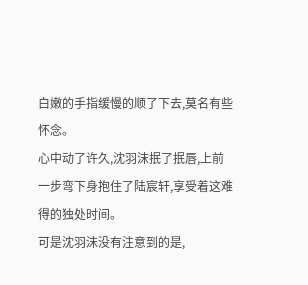白嫩的手指缓慢的顺了下去,莫名有些怀念。
心中动了许久,沈羽沫抿了抿唇,上前一步弯下身抱住了陆宸轩,享受着这难得的独处时间。
可是沈羽沫没有注意到的是,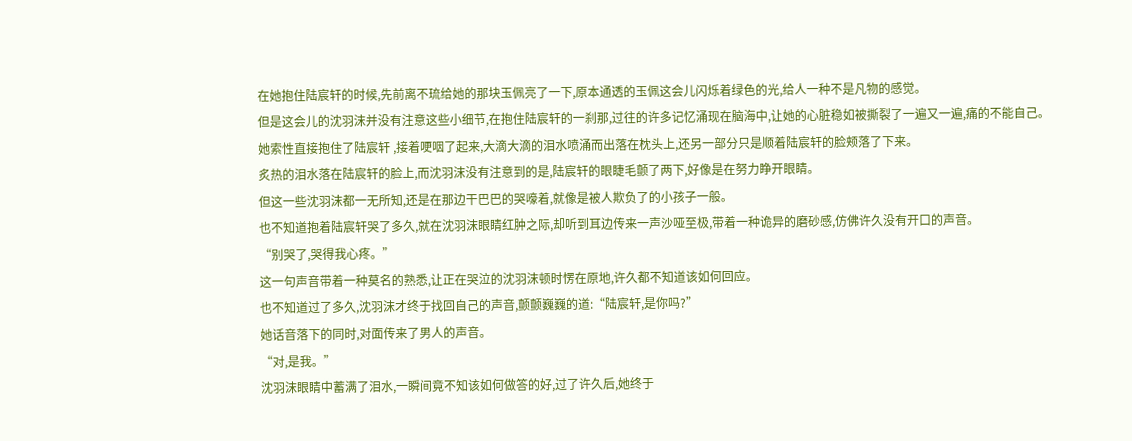在她抱住陆宸轩的时候,先前离不琉给她的那块玉佩亮了一下,原本通透的玉佩这会儿闪烁着绿色的光,给人一种不是凡物的感觉。
但是这会儿的沈羽沫并没有注意这些小细节,在抱住陆宸轩的一刹那,过往的许多记忆涌现在脑海中,让她的心脏稳如被撕裂了一遍又一遍,痛的不能自己。
她索性直接抱住了陆宸轩 ,接着哽咽了起来,大滴大滴的泪水喷涌而出落在枕头上,还另一部分只是顺着陆宸轩的脸颊落了下来。
炙热的泪水落在陆宸轩的脸上,而沈羽沫没有注意到的是,陆宸轩的眼睫毛颤了两下,好像是在努力睁开眼睛。
但这一些沈羽沫都一无所知,还是在那边干巴巴的哭嚎着,就像是被人欺负了的小孩子一般。
也不知道抱着陆宸轩哭了多久,就在沈羽沫眼睛红肿之际,却听到耳边传来一声沙哑至极,带着一种诡异的磨砂感,仿佛许久没有开口的声音。
“别哭了,哭得我心疼。”
这一句声音带着一种莫名的熟悉,让正在哭泣的沈羽沫顿时愣在原地,许久都不知道该如何回应。
也不知道过了多久,沈羽沫才终于找回自己的声音,颤颤巍巍的道:“陆宸轩,是你吗?”
她话音落下的同时,对面传来了男人的声音。
“对,是我。”
沈羽沫眼睛中蓄满了泪水,一瞬间竟不知该如何做答的好,过了许久后,她终于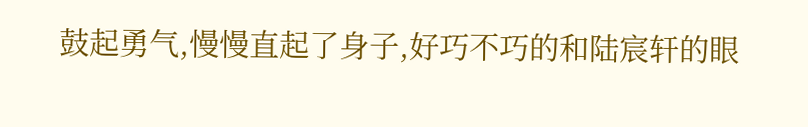鼓起勇气,慢慢直起了身子,好巧不巧的和陆宸轩的眼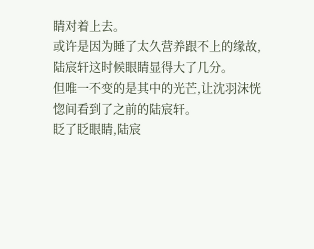睛对着上去。
或许是因为睡了太久营养跟不上的缘故,陆宸轩这时候眼睛显得大了几分。
但唯一不变的是其中的光芒,让沈羽沫恍惚间看到了之前的陆宸轩。
眨了眨眼睛,陆宸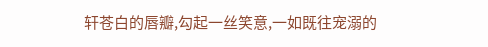轩苍白的唇瓣,勾起一丝笑意,一如既往宠溺的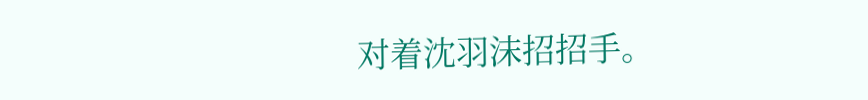对着沈羽沫招招手。